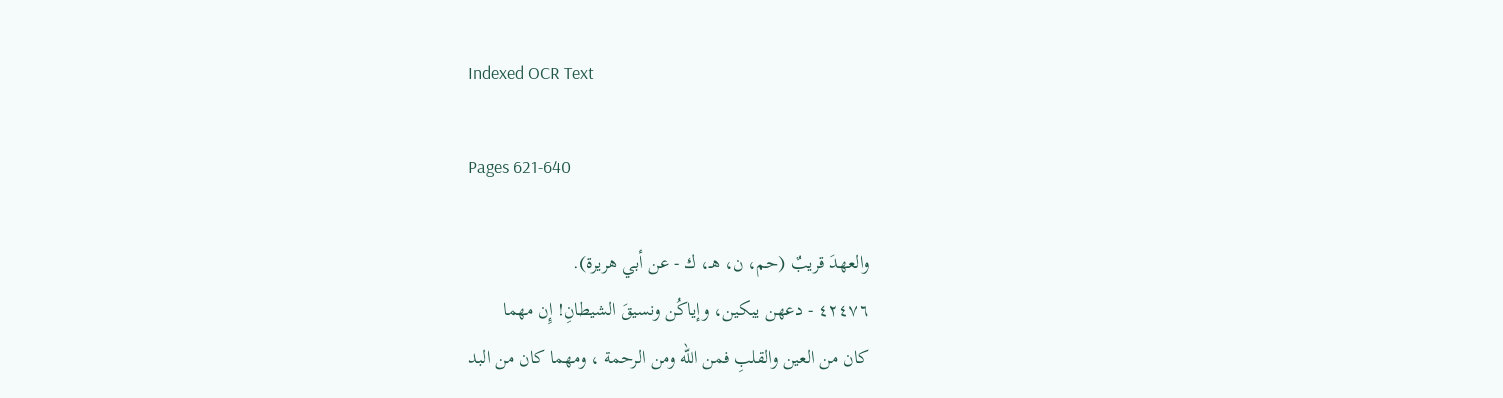Indexed OCR Text

Pages 621-640

والعهدَ قريبٌ (حم، ن، هـ، ك - عن أبي هريرة).
٤٢٤٧٦ - دعهن يبكين، وإياكُن ونسيقَ الشيطانِ! إِن مهما
كان من العين والقلبِ فمن الله ومن الرحمة ، ومهما كان من البد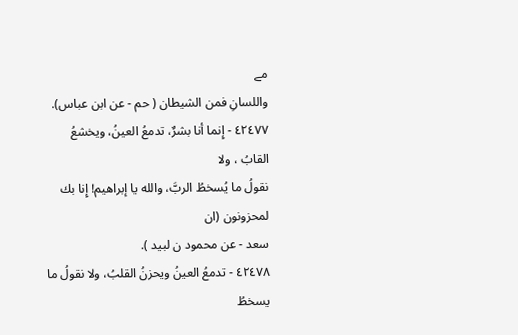مے
واللسانِ فمن الشيطان ( حم - عن ابن عباس).
٤٢٤٧٧ - إِنما أنا بشرٌ، تدمعُ العينُ، ويخشعُ القابُ ، ولا
نقولُ ما يُسخطُ الربَّ، والله يا إبراهيم! إِنا بك لمحزونون (ان
سعد - عن محمود ن لبيد ).
٤٢٤٧٨ - تدمعُ العينُ ويحزنُ القلبُ، ولا نقولُ ما يسخطُ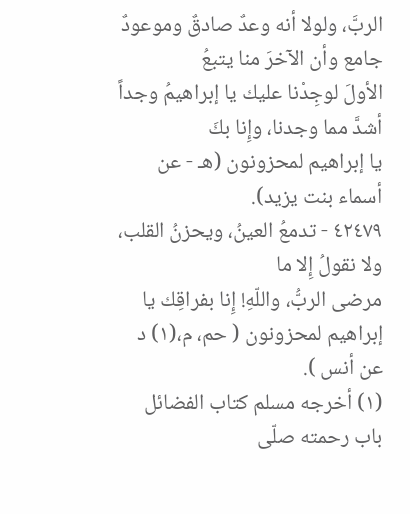الربَّ، ولولا أنه وعدٌ صادقٌ وموعودٌ جامع وأن الآخرَ منا يتبعُ
الأولَ لوجِدْنا عليك يا إبراهيمُ وجداً أشدَّ مما وجدنا، وإِنا بكَ
يا إبراهيم لمحزونون (هـ - عن أسماء بنت يزيد).
٤٢٤٧٩ - تدمعُ العينُ، ويحزنُ القلب، ولا نقولُ إِلا ما
مرضى الربُّ، واللّهِ! إِنا بفراقِك يا إبراهيم لمحزونون ( حم، م،(١) د
عن أنس ).
(١) أخرجه مسلم كتاب الفضائل باب رحمته صلّى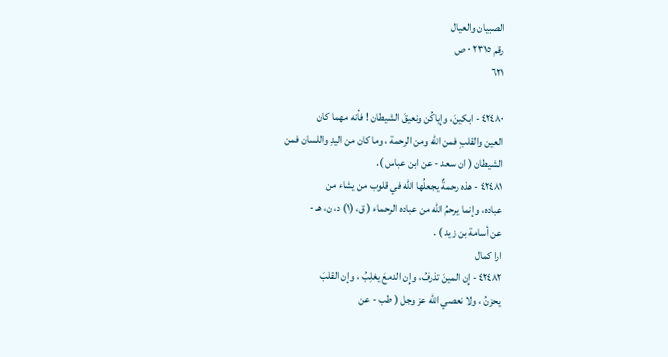الصبيان والعيال
رقم ٢٣١٥ ٠ ص
٦٢١

٤٢٤٨٠ - ابكينَ، وإياكُن ونعيقَ الشيطان ! فأنه مهما كان
العين والقلبِ فمن الله ومن الرحمة ، وما كان من اليدِ واللسان فمن
الشيطان ( ان سعد - عن ابن عباس ).
٤٢٤٨١ - هذه رحمةٌ يجعلُها الله في قلوب من يشاء من
عباده، وإنما يرحمُ الله من عباده الرحماء ( ق، (١) د، ن، هـ -
عن أسامة بن زيد ) .
ارا كمال
٤٢٤٨٢ - إِن المينَ تذرفُ، وإِن الدمعَ يغلِبُ ، وإن القلبَ
يحزنُ ، ولا نعصي الله عز وجل ( طب - عن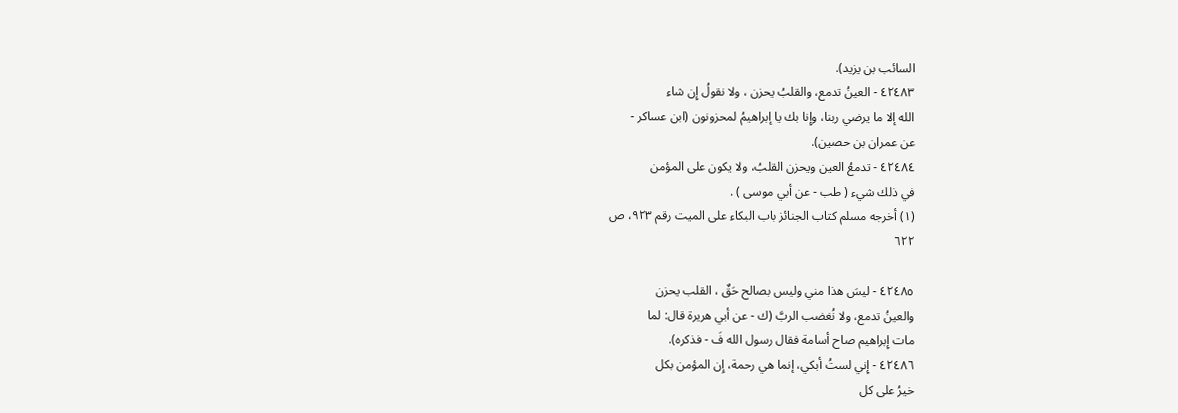السائب بن يزيد).
٤٢٤٨٣ - العينُ تدمع، والقلبُ يحزن ، ولا نقولُ إِن شاء
الله إلا ما يرضي ربنا، وإِنا بك يا إبراهيمُ لمحزونون (ابن عساكر -
عن عمران بن حصين).
٤٢٤٨٤ - تدمعُ العين ويحزن القلبُ، ولا يكون على المؤمن
في ذلك شيء ( طب - عن أبي موسى ) .
(١) أخرجه مسلم كتاب الجنائز باب البكاء على الميت رقم ٩٢٣، ص
٦٢٢

٤٢٤٨٥ - ليسَ هذا مني وليس بصالح حَقٌ ، القلب يحزن
والعينُ تدمع، ولا نُغضب الربَّ (ك - عن أبي هريرة قال: لما
مات إِبراهيم صاح أسامة فقال رسول الله فَ - فذكره).
٤٢٤٨٦ - إِني لستُ أبكي، إنما هي رحمة، إِن المؤمن بكل
خيرُ على كل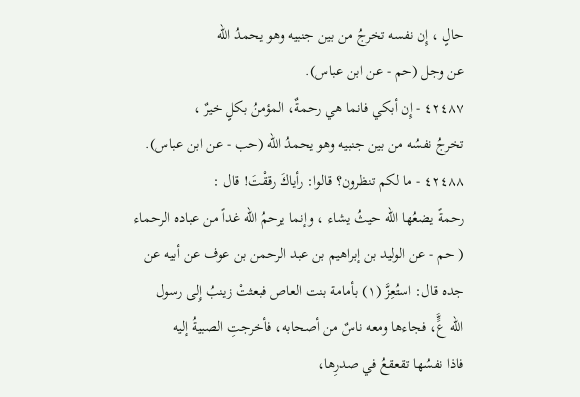حالٍ ، إِن نفسه تخرجُ من بين جنبيه وهو يحمدُ الله
عن وجل (حم - عن ابن عباس).
٤٢٤٨٧ - إِن أبكي فانما هي رحمةٌ، المؤمنُ بكلٍ خيرٌ ،
تخرجُ نفسُه من بين جنبيه وهو يحمدُ الله (حب - عن ابن عباس).
٤٢٤٨٨ - ما لكم تنظرون؟ قالوا: رأياكَ رققْتَ! قال :
رحمةً يضعُها الله حيثُ يشاء ، وإنما يرحمُ الله غداً من عباده الرحماء
( حم - عن الوليد بن إبراهيم بن عبد الرحمن بن عوف عن أبيه عن
جده قال: استُعِزَّ (١) بأمامة بنت العاص فبعثتْ زينبُ إِلى رسول
اللّه عٍَّ، فجاءها ومعه ناسٌ من أصحابه، فأخرجتِ الصبيةُ إليه
فاذا نفسُها تقعقعُ في صدرِها،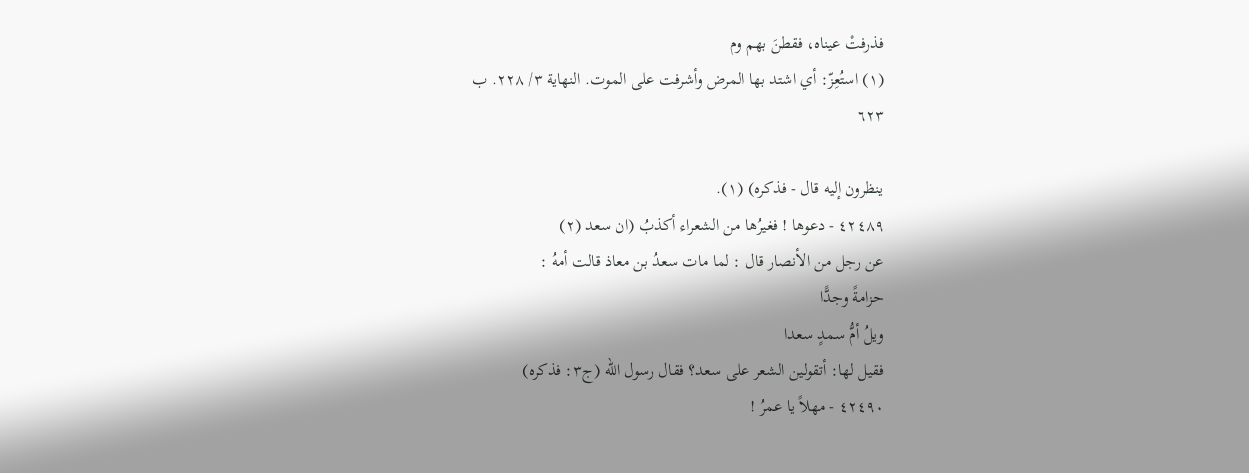فذرفتْ عيناه، فقطنَ بهم وم
(١) استُعِزّ: أي اشتد بها المرض وأشرفت على الموت. النهاية ٣/ ٢٢٨. ب
٦٢٣

ينظرون إليه قال - فذكره) (١).
٤٢٤٨٩ - دعوها ! فغيرُها من الشعراء أكذبُ (ان سعد (٢)
عن رجل من الأنصار قال : لما مات سعدُ بن معاذ قالت أمهُ :
حزامةً وجدًّا
ويلُ أمُّ سمدٍ سعدا
فقيل لها: أتقولين الشعر على سعد؟ فقال رسول الله (ج٣: فذكره)
٤٢٤٩٠ - مهلاً يا عمرُ !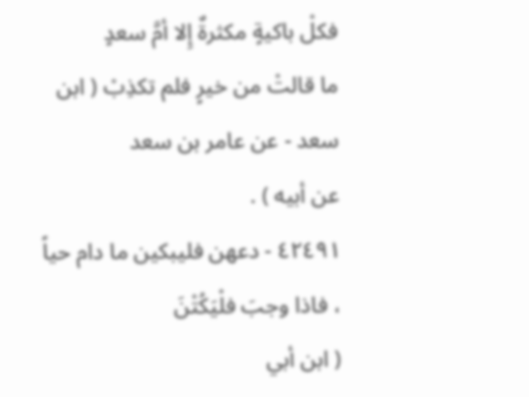فكلْ باكيةٍ مكثرةٌ إِلا أمَّ سعدٍ
ما قالتْ من خيرٍ فلم تكذِبْ ( ابن سعد - عن عامر بن سعد
عن أبيه ) .
٤٢٤٩١ - دعهن فليبكين ما دام حياً ، فاذا وجبَ فلْيَكُتْنَ
( ابن أبي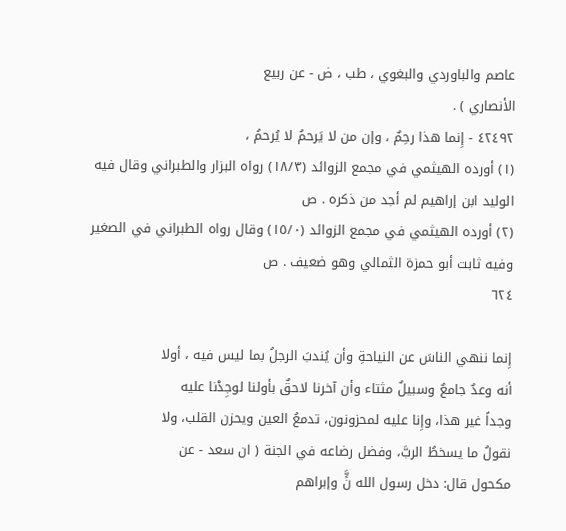عاصم والباوردي والبغوي ، طب ، ض - عن ربيع
الأنصاري ) .
٤٢٤٩٢ - إِنما هذا رحِمٌ ، وإن من لا يَرحمُ لا يُرحمُ ،
(١) أورده الهيثمي في مجمع الزوائد (١٨/٣) رواه البزار والطبراني وقال فيه
الوليد ابن إراهيم لم أجد من ذكره . ص
(٢) أورده الهيثمي في مجمع الزوائد (١٥/٠) وقال رواه الطبراني في الصغير
وفيه ثابت أبو حمزة الثمالي وهو ضعيف . ص
٦٢٤

إِنما ننهي الناسَ عن النياحةِ وأن يُندبَ الرجلُ بما ليس فيه ، أولا
أنه وعدٌ جامعٌ وسبيلٌ مثتاء وأن آخرنا لاحقٌ بأولنا لوجِدْنا عليه
وجداً غير هذا، وإِنا عليه لمحزونون، تدمعُ العين ويحزن القلب، ولا
نقولُ ما يسخطُ الربَّ، وفضل رضاعه في الجنة ( ان سعد - عن
مكحول قال: دخل رسول الله نٍَّ وإبراهم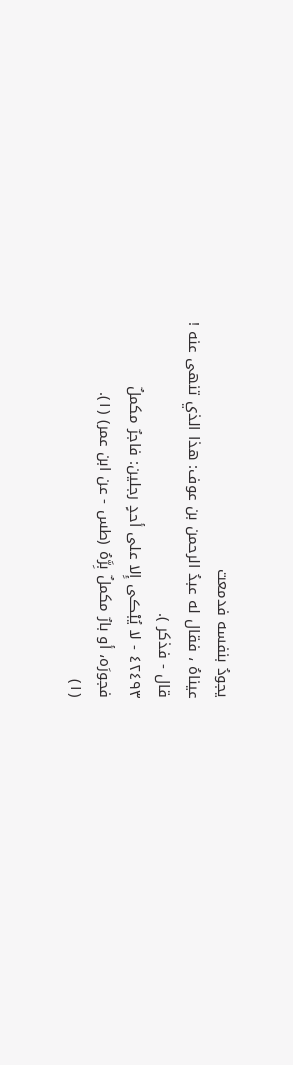يجودُ بنفسه فدمعت
عيناهُ ، فقال له عبدُ الرحمن بن عوف: هذا الذي تنهى عنه !
قال - فذكر ).
٤٢٤٩٣ - لا يُبْڪى إِلا على أحدٍ رجلين: فاجرٌ مكملٌ
فجورَه، أو بارٌ مكملٌ بِرَّهُ (طس - عن ابن عمر) (١).
(١)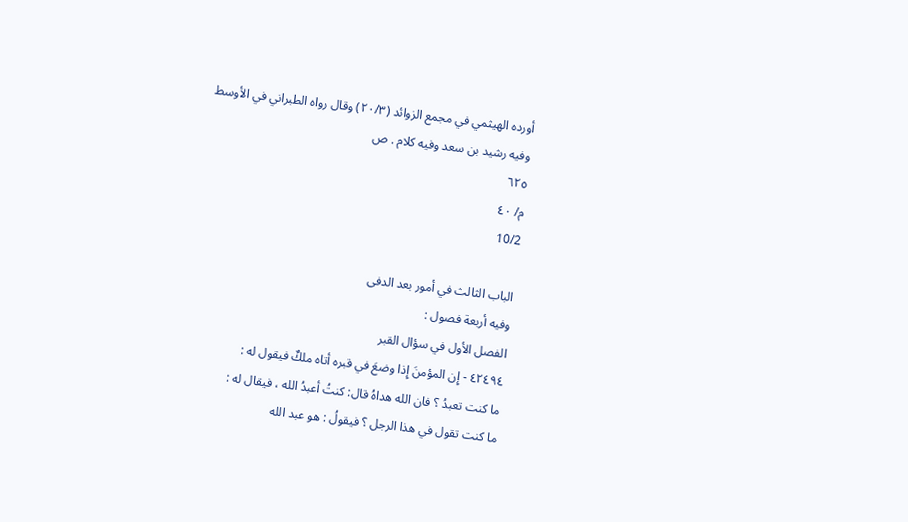أورده الهيثمي في مجمع الزوائد (٢٠/٣) وقال رواه الطبراني في الأوسط
وفيه رشيد بن سعد وفيه كلام . ص
٦٢٥
م/ ٤٠
10/2

الباب الثالث في أمور بعد الدفى
وفيه أربعة فصول :
الفصل الأول في سؤال القبر
٤٢٤٩٤ - إِن المؤمنَ إِذا وضعَ في قبره أتاه ملكٌ فيقول له :
ما كنت تعبدُ ؟ فان الله هداهُ قال: كنتُ أعبدُ الله ، فيقال له :
ما كنت تقول في هذا الرجل ؟ فيقولُ : هو عبد الله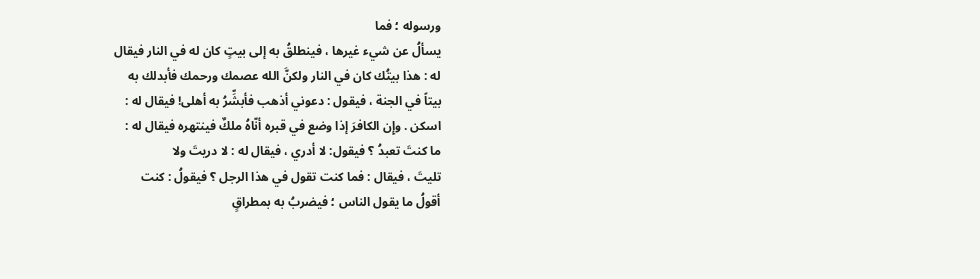ورسوله ؛ فما
يسألُ عن شيء غيرها ، فينطلقُ به إلى بيتٍ كان له في النار فيقال
له : هذا بيتُك كان في النار ولكنَّ الله عصمك ورحمك فأبدلك به
بيتاً في الجنة ، فيقول : دعوني أذهب فأبشِّرُ به أهلى! فيقال له :
اسكن . وإِن الكافرَ إذا وضع في قبره أنّاهُ ملكٌ فينتهره فيقال له :
ما كنتَ تعبدُ ؟ فيقول: لا أدري ، فيقال له : لا دريتَ ولا
تليتَ ، فيقال : فما كنت تقول في هذا الرجل ؟ فيقولُ : كنت
أقولُ ما يقول الناس ؛ فيضربُ به بمطراقٍ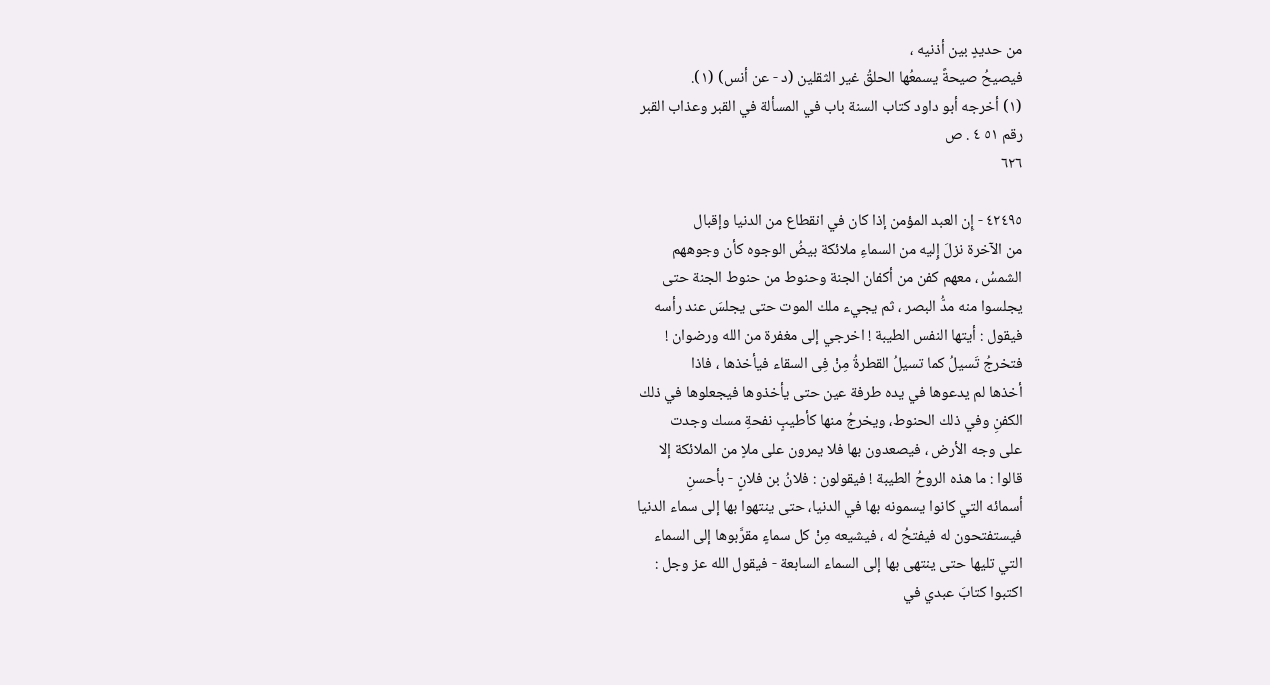من حديدٍ بين أذنيه ،
فيصيحُ صيحةً يسمعُها الحلقُ غير الثقلين (د - عن أنس) (١).
(١) أخرجه أبو داود كتاب السنة باب في المسألة في القبر وعذاب القبر
رقم ٥١ ٤ . ص
٦٢٦

٤٢٤٩٥ - إِن العبد المؤمن إذا كان في انقطاع من الدنيا وإقبال
من الآخرة نزلَ إِليه من السماءِ ملائكة بيضُ الوجوه كأن وجوههم
الشمسُ ، معهم كفن من أكفان الجنة وحنوط من حنوط الجنة حتى
يجلسوا منه مدُّ البصر ، ثم يجيء ملك الموت حتى يجلسَ عند رأسه
فيقول : أيتها النفس الطيبة ! اخرجي إلى مغفرة من الله ورضوان !
فتخرجُ تَسيلُ كما تسيلُ القطرةُ مِنْ فِى السقاء فيأخذها ، فاذا
أخذها لم يدعوها في يده طرفة عين حتى يأخذوها فيجعلوها في ذلك
الكفنِ وفي ذلك الحنوط، ويخرجُ منها كأطيبٍ نفحةِ مسك وجدت
على وجه الأرض ، فيصعدون بها فلا يمرون على ملاٍ من الملائكة إلا
قالوا : ما هذه الروحُ الطيبة ! فيقولون : فلانُ بن فلانٍ - بأحسنِ
أسمائه التي كانوا يسمونه بها في الدنيا، حتى ينتهوا بها إلى سماء الدنيا
فيستفتحون له فيفتحُ له ، فيشيعه مِنْ كل سماءٍ مقرَّبوها إلى السماء
التي تليها حتى ينتهى بها إلى السماء السابعة - فيقول الله عز وجل :
اكتبوا كتابَ عبدي في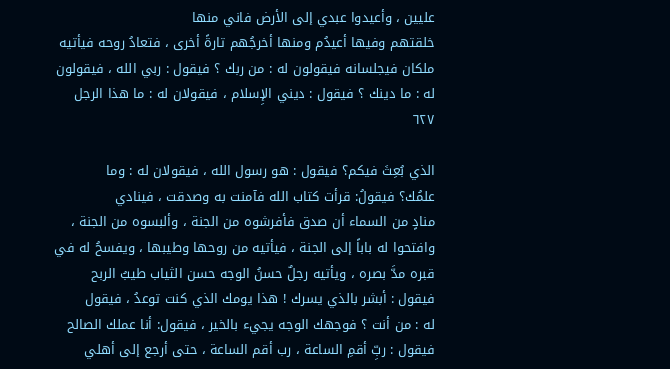عليين ، وأعيدوا عبدي إلى الأرض فاني منها
خلقتهم وفيها أعيدُم ومنها أخرجُهم تارةً أخرى ، فتعادُ روحه فيأتيه
ملكان فيجلسانه فيقولون له : من ربك ؟ فيقول : ربي الله ، فيقولون
له : ما دينك ؟ فيقول : ديني الإِسلام ، فيقولان له : ما هذا الرجل
٦٢٧

الذي بُعِثَ فيكم؟ فيقول : هو رسول الله ، فيقولان له : وما
علمُك؟ فيقولُ: قرأت كتاب الله فآمنت به وصدقت ، فينادي
منادٍ من السماء أن صدق فأفرشوه من الجنة ، وألبسوه من الجنة ،
وافتحوا له باباً إلى الجنة ، فيأتيه من روحها وطيبها ، ويفسحُ له في
قبره مدَّ بصره ، ويأتيه رجلٌ حسنُ الوجه حسن الثياب طيبُ الربح
فيقول : أبشر بالذي يسرك ! هذا يومك الذي كنت توعدُ ، فيقول
له : من أنت ؟ فوجهك الوجه يجيء بالخير ، فيقول: أنا عملك الصالح
فيقول : ربِّ أقمِ الساعة ، رب أقم الساعة ، حتى أرجع إلى أهلي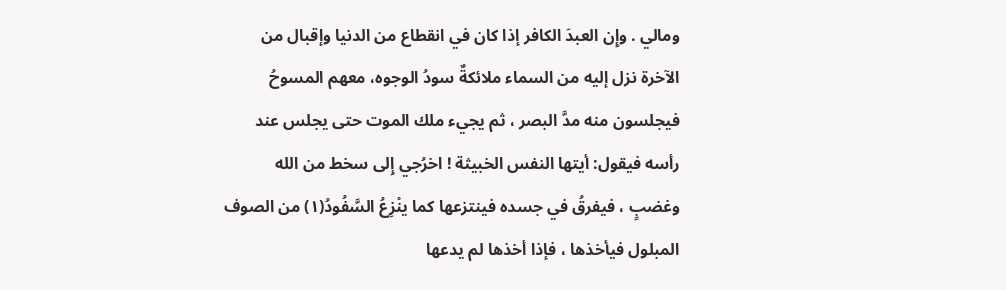ومالي . وإِن العبدَ الكافر إذا كان في انقطاع من الدنيا وإقبال من
الآخرة نزل إليه من السماء ملائكةٌ سودُ الوجوه، معهم المسوحُ
فيجلسون منه مدَّ البصر ، ثم يجيء ملك الموت حتى يجلس عند
رأسه فيقول: أيتها النفس الخبيثة ! اخرُجي إِلى سخط من الله
وغضبٍ ، فيفرقُ في جسده فينتزعها كما ينْزِعُ السَّفُودُ(١) من الصوف
المبلول فيأخذها ، فإذا أخذها لم يدعها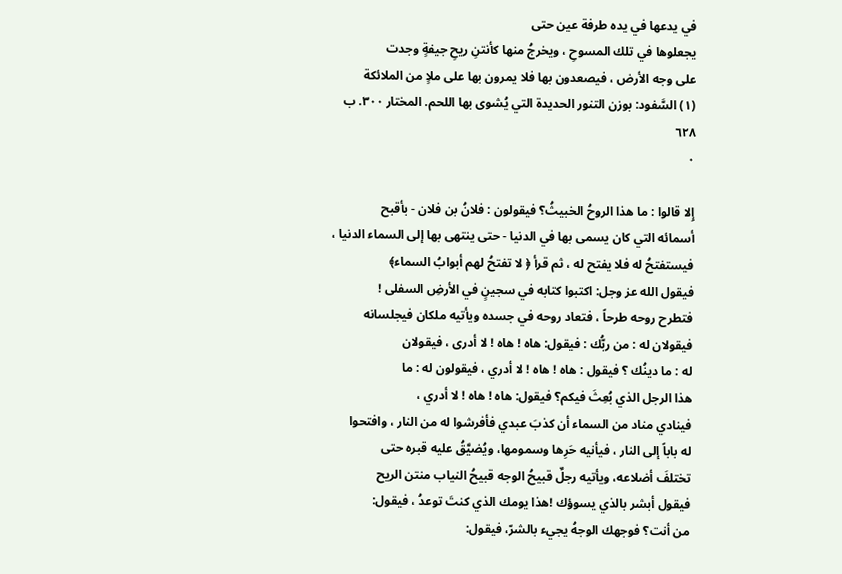في يدعها في يده طرفة عين حتى
يجعلوها في تلك المسوحِ ، ويخرجُ منها كأنتنِ ريحِ جيفةٍ وجدت
على وجه الأرض ، فيصعدون بها فلا يمرون بها على ملاٍ من الملائكة
(١) السَّفود: بوزن التنور الحديدة التي يُشوى بها اللحم. المختار ٣٠٠. ب
٦٢٨
٠

إِلا قالوا : ما هذا الروحُ الخبيثُ؟ فيقولون : فلانُ بن فلان - بأقبح
أسمائه التي كان يسمى بها في الدنيا - حتى ينتهى بها إلى السماء الدنيا ،
فيستفتحُ له فلا يفتح له ، ثم قرأ ﴿ لا تفتحُ لهم أبوابُ السماء﴾
فيقول الله عز وجل: اكتبوا كتابه في سجينٍ في الأرضِ السفلى !
فتطرح روحه طرحاً ، فتعاد روحه في جسده ويأتيه ملكان فيجلسانه
فيقولان له : من ربُّك : فيقول: هاه ! هاه ! لا أدرى ، فيقولان
له : ما دينُك ؟ فيقول : هاه ! هاه ! لا أدري ، فيقولون له : ما
هذا الرجل الذي بُعِثَ فيكم؟ فيقول: هاه ! هاه ! لا أدري ،
فينادي مناد من السماء أن كذبَ عبدي فأفرشوا له من النار ، وافتحوا
له باباً إلى النار ، فيأنيه حَرِها وسمومها، ويُضيَّقُ عليه قبره حتى
تختلفَ أضلاعه، ويأتيه رجلٌ قبيحُ الوجه قبيحُ النياب منتن الريح
فيقول أبشر بالذي يسوؤك !هذا يومك الذي كنتَ توعدُ ، فيقول:
من أنت؟ فوجهك الوجهُ يجيء بالشرّ، فيقول: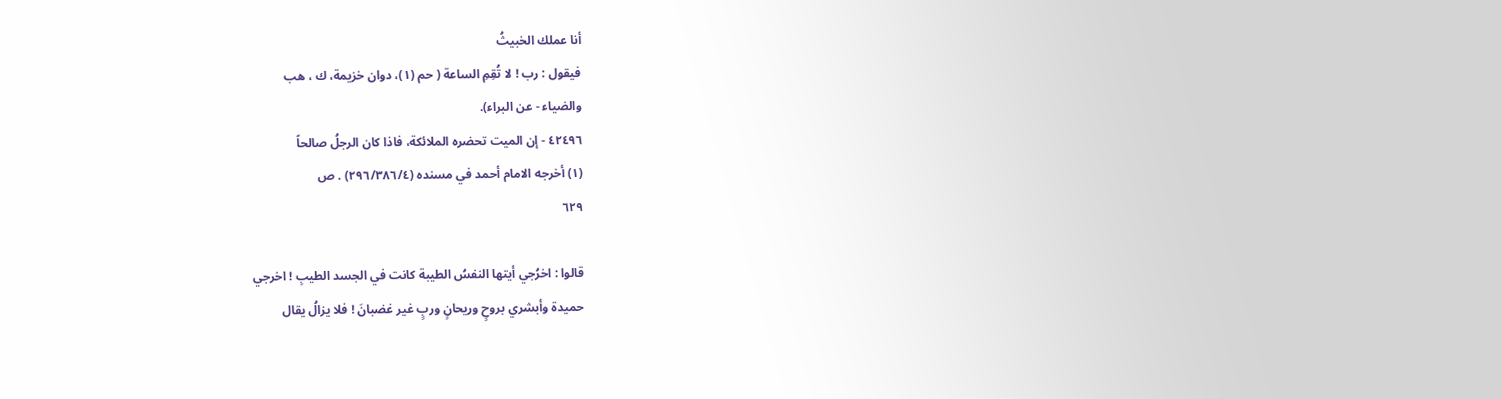أنا عملك الخبيثُ
فيقول : رب ! لا تُقِمِ الساعة ( حم (١)، دوان خزيمة، ك ، هب
والضياء - عن البراء).
٤٢٤٩٦ - إن الميت تحضره الملائكة، فاذا كان الرجلُ صالحاً
(١) أخرجه الامام أحمد في مسنده (٢٩٦/٣٨٦/٤) . ص
٦٢٩

قالوا : اخرُجي أيتها النفسُ الطيبة كانت في الجسد الطيبِ ! اخرجي
حميدة وأبشري بروحٍ وريحانٍ وربٍ غير غضبانَ ! فلا يزالُ يقال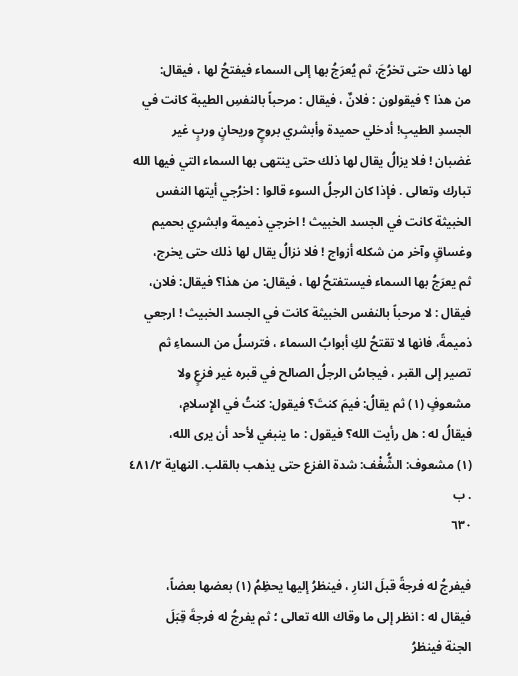لها ذلك حتى تخرُجَ، ثم يُعرَجُ بها إلى السماء فيفتحُ لها ، فيقال:
من هذا ؟ فيقولون : فلانٌ ، فيقال : مرحباً بالنفسِ الطيبة كانت في
الجسدِ الطيبِ! أدخلي حميدة وأبشري بروحٍ وريحانٍ وربٍ غير
غضبان ! فلا يزالُ يقال لها ذلك حتى ينتهى بها السماء التي فيها الله
تبارك وتعالى . فإذا كان الرجلُ السوء قالوا : اخرُجي أيتها النفس
الخبيثة كانت في الجسد الخبيث ! اخرجي ذميمة وابشري بحميم
وغساقٍ وآخر من شكله أزواج ! فلا نزالُ يقال لها ذلك حتى يخرج،
ثم يعرَجُ بها السماء فيستفتحُ لها ، فيقال: من هذا؟ فيقال: فلان،
فيقال : لا مرحباً بالنفس الخبيثة كانت في الجسد الخبيث ! ارجعي
ذميمةً، فانها لا تقتحُ لكِ أبوابُ السماء ، فترسلُ من السماءِ ثم
تصير إلى القبر ، فيجاسُ الرجلُ الصالح في قبره غير فزعٍ ولا
مشعوفٍ (١) ثم يقالُ: فيمَ كنتَ؟ فيقول: كنتُ في الإِسلامِ،
فيقالُ له : هل رأيت الله؟ فيقول : ما ينبغي لأحد أن يرى الله،
(١) مشعوف: الشُّغْف: شدة الفزع حتى يذهب بالقلب. النهاية ٤٨١/٢ . ب
٦٣٠

فيفرجُ له فرجةً قبلَ النارِ ، فينظرُ إليها يحظِمُ (١) بعضها بعضاً،
فيقال له : انظر إلى ما وقاك الله تعالى ؛ ثم يفرجُ له فرجةَ قِبَلَ
الجنة فينظرُ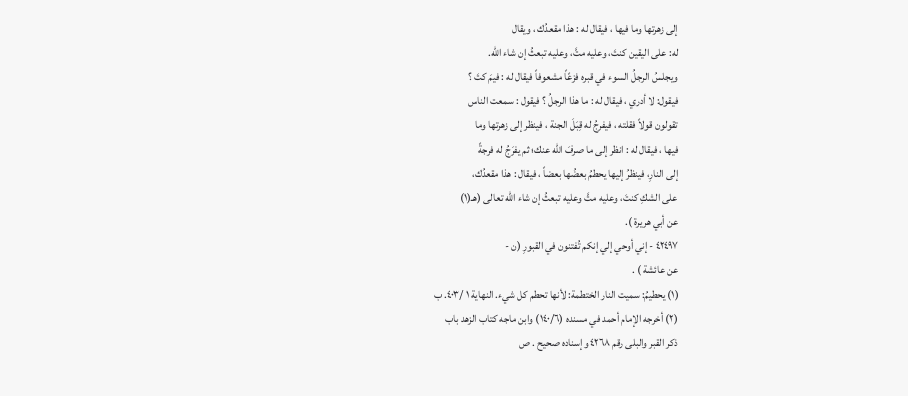إلى زهرتها وما فيها ، فيقال له : هذا مقعدُك ، ويقال
له: على اليقين كنتَ، وعليه متَّ، وعليه تبعثُ إن شاء الله.
ويجلسُ الرجلُ السوء في قبره فزعًاً مشعوفاً فيقال له : فيمَ كتَ ؟
فيقول: لا أدري ، فيقال له : ما هذا الرجلُ ؟ فيقول : سمعت الناس
تقولون قولاً فقلته ، فيفرجُ له قِبَلَ الجنة ، فينظر إلى زهرتها وما
فيها ، فيقال له : انظر إلى ما صرفَ الله عنك؛ ثم يفرَجُ له فرجةً
إلى النارِ، فينظرُ إليها يحطمُ بعضُها بعضاً ، فيقال : هذا مقعدُك،
على الشكِ كنتَ، وعليه متَّ وعليه تبعثُ إن شاء الله تعالى (هـ(١)
عن أبي هريرة ).
٤٢٤٩٧ - إني أوحي إلي إنكم تُفتنون في القبورِ (ن -
عن عائشة ) .
(١) يحطيمُ: سميت النار الختطمة: لأنها تحطم كل شيء. النهاية ١ /٤٠٣. ب
(٢) أخرجه الإمام أحمد في مسنده (١٤٠/٦) وابن ماجه كتاب الزهد باب
ذكر القبر والبلى رقم ٤٢٦٨ وإسناده صحيح . ص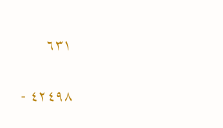٦٣١

٤٢٤٩٨ -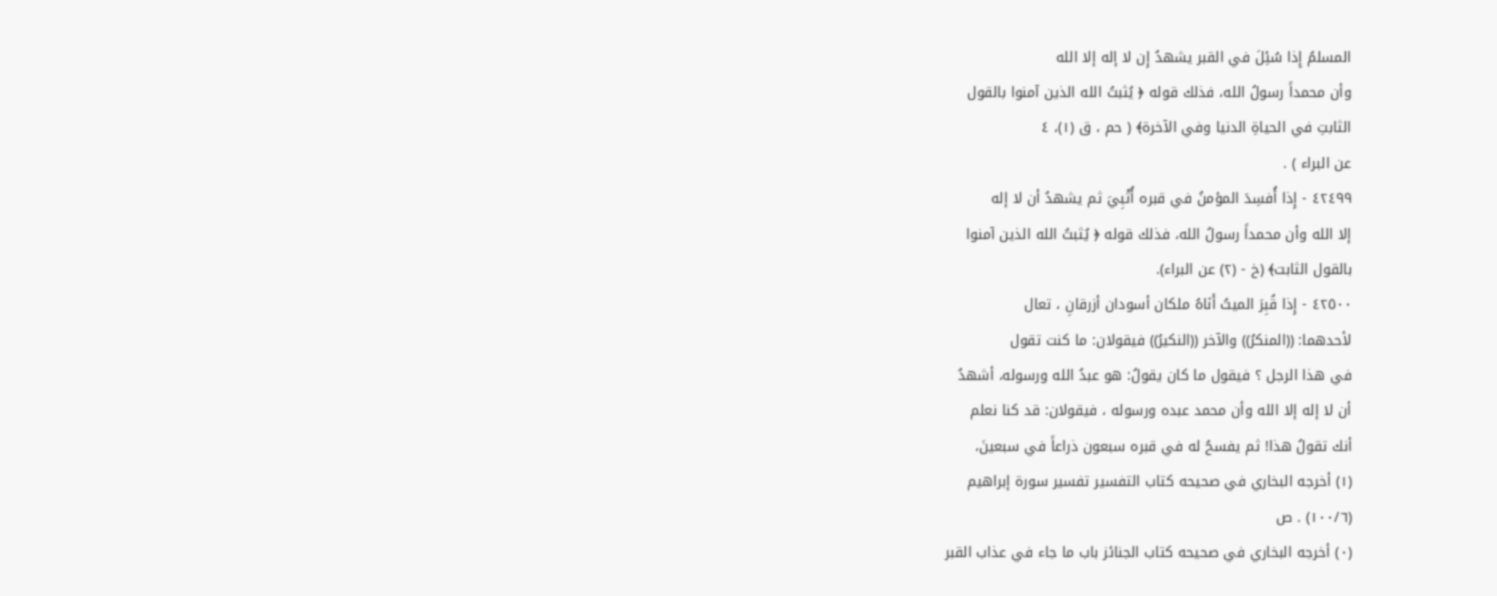المسلمُ إِذا سُئِلَ في القبر يشهدُ إِن لا إله إلا الله
وأن محمداً رسولُ الله، فذلك قوله ﴿ يُثبتُ الله الذين آمنوا بالقول
الثابتِ في الحياةِ الدنيا وفي الآخرة﴾ ( حم ، ق (١)، ٤
عن البراء ) .
٤٢٤٩٩ - إِذا أُفسِدَ المؤمنُ في قبره أُتْبِيَ ثم يشهدُ أن لا إله
إلا الله وأن محمداً رسولُ الله، فذلك قوله ﴿ يُثبتُ الله الذين آمنوا
بالقول الثابت﴾ (خ - (٢) عن البراء).
٤٢٥٠٠ - إِذا قُبِرَ الميتُ أَنَاهُ ملكان أسودان أزرقانِ ، تعال
لأحدهما: ((المنكرُ)) والآخر ((النكيرُ)) فيقولان: ما كنت تقول
في هذا الرجل ؟ فيقول ما كان يقولُ: هو عبدُ الله ورسوله، أشهدُ
أن لا إله إلا الله وأن محمد عبده ورسوله ، فيقولان: قد كنا نعلم
أنك تقولُ هذا! ثم يفسحُ له في قبره سبعون ذراعاً في سبعينَ،
(١) أخرجه البخاري في صحيحه كتاب التفسير تفسير سورة إبراهيم
(١٠٠/٦) . ص
(٠) أخرجه البخاري في صحيحه كتاب الجنائز باب ما جاء في عذاب القبر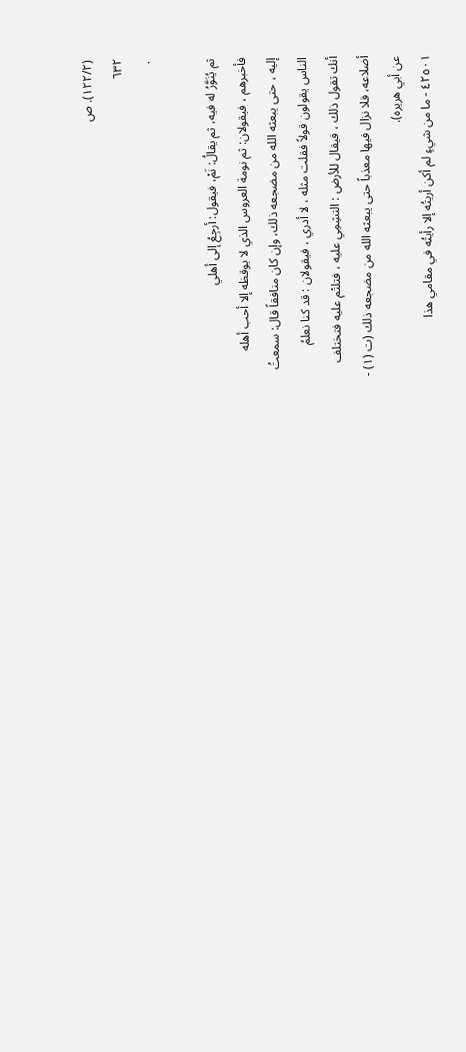(١٢٢/٢). ص
٦٣٢
٠

ثم يُنَوَّرُ له فيه، ثم يقالُ: نَمْ، فيقول: أرجِعُ إلى أهلي
فأخبرهم ، فيقولان: ثم نومة العروس الذي لا يوقظه إلا أحب أهله
إليه ، حتى يبعثه الله من مضجعه ذلك، وإن كان منافقاً قال: سمعتُ
الناس يقولون قولاً فقلت مثله ، لا أدري ، فيقولان : قد كنا نعلمُ
أنك تقول ذلك ، فيقال للأرض : التشِمِي عليه ، فتلتْم عليه فتختلف
أضلاعه، فلا نزال فيها معذباً حتى يبعثه الله من مضجعه ذلك (ت (١) -
عن أبي هريره).
٤٢٥٠١ - ما من شيءٍ لم أكن أريتُه إلا رأيتُه في مقامي هذا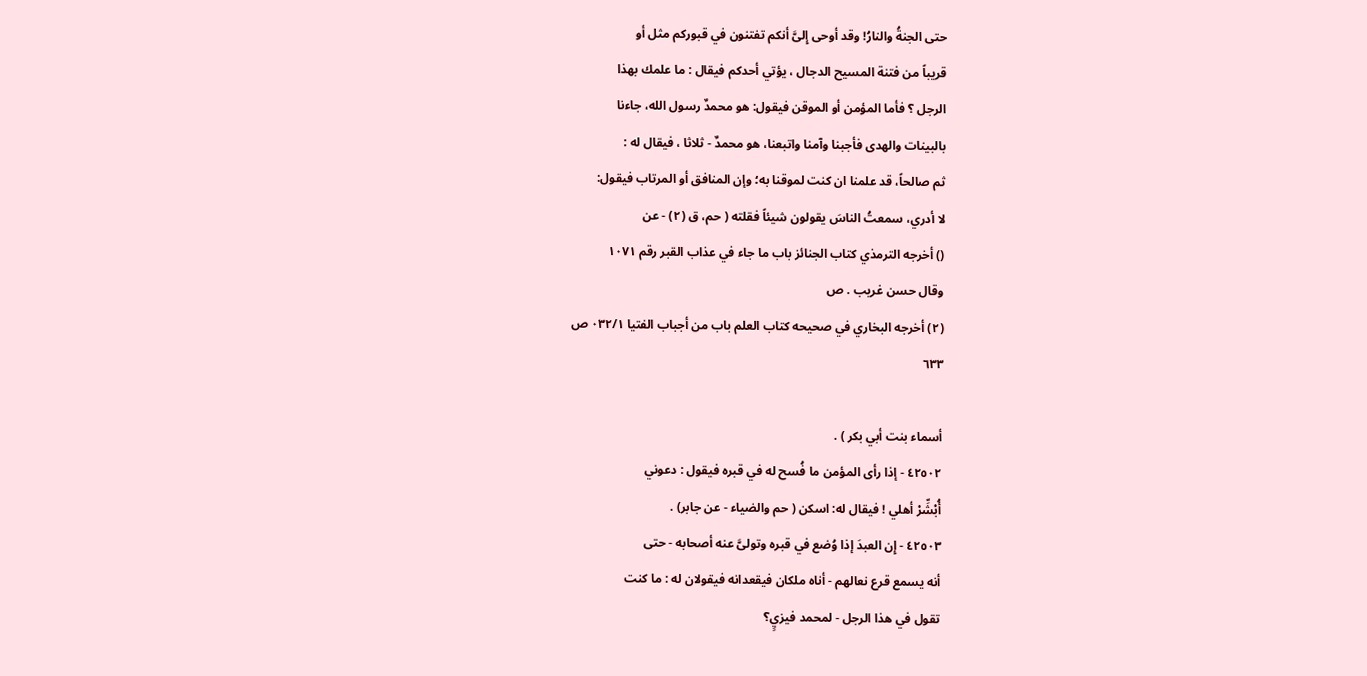حتى الجنةُ والنارُ! وقد أوحى إِلىَّ أنكم تفتنون في قبوركم مثل أو
قريباً من فتنة المسيح الدجال ، يؤتي أحدكم فيقال : ما علمك بهذا
الرجل ؟ فأما المؤمن أو الموقن فيقول: هو محمدٌ رسول الله، جاءنا
بالبينات والهدى فأجبنا وآمنا واتبعنا، هو محمدٌ - ثلاثا ، فيقال له :
ثم صالحاً، قد علمنا ان كنت لموقنا به؛ وإن المنافق أو المرتاب فيقول:
لا أدري، سمعتُ الناسَ يقولون شيئاً فقلته ( حم، ق (٢) - عن
() أخرجه الترمذي كتاب الجنائز باب ما جاء في عذاب القبر رقم ١٠٧١
وقال حسن غريب . ص
(٢) أخرجه البخاري في صحيحه كتاب العلم باب من أجباب الفتيا ٠٣٢/١ ص
٦٣٣

أسماء بنت أبي بكر ) .
٤٢٥٠٢ - إذا رأى المؤمن ما فُسح له في قبره فيقول : دعوني
أُبْشِّرْ أهلي ! فيقال له: اسكن ( حم والضياء - عن جابر) .
٤٢٥٠٣ - إِن العبدَ إذا وُضع في قبره وتولىَّ عنه أصحابه - حتى
أنه يسمع قرع نعالهم - أناه ملكان فيقعدانه فيقولان له : ما كنت
تقول في هذا الرجل - لمحمد فيزيٍ؟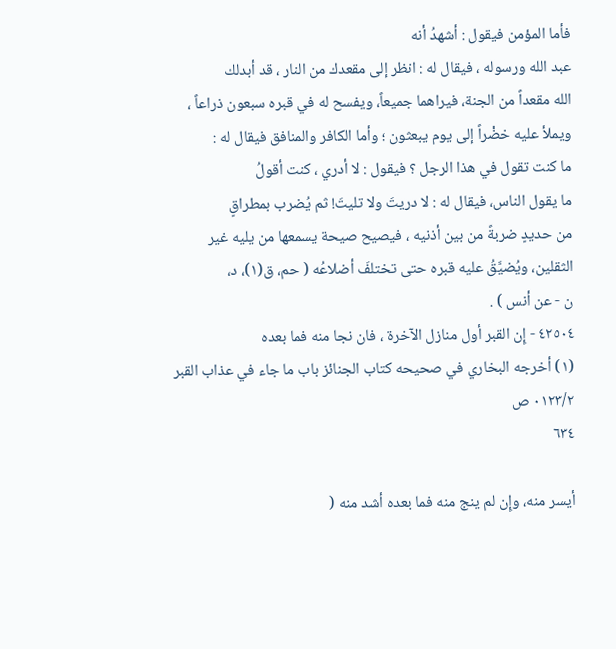فأما المؤمن فيقول : أشهدُ أنه
عبد الله ورسوله ، فيقال له : انظر إلى مقعدك من النار ، قد أبدلك
الله مقعداً من الجنة، فيراهما جميعاً، ويفسح له في قبره سبعون ذراعاً ،
ويملأ عليه خضْراً إلى يوم يبعثون ؛ وأما الكافر والمنافق فيقال له :
ما كنت تقول في هذا الرجل ؟ فيقول : لا أدري ، كنت أقولُ
ما يقول الناس، فيقال له : لا دريتَ ولا تليتَ! ثم يُضرب بمطراقٍ
من حديدٍ ضربةً من بين أذنيه ، فيصيح صيحة يسمعها من يليه غير
الثقلين، ويُضيَّقُ عليه قبره حتى تختلفَ أضلاعُه ( حم، ق(١)، د،
ن - عن أنس ) .
٤٢٥٠٤ - إِن القبر أول منازل الآخرة ، فان نجا منه فما بعده
(١) أخرجه البخاري في صحيحه كتاب الجنائز باب ما جاء في عذاب القبر
٠١٢٣/٢ ص
٦٣٤

أيسر منه، وإِن لم ينج منه فما بعده أشد منه (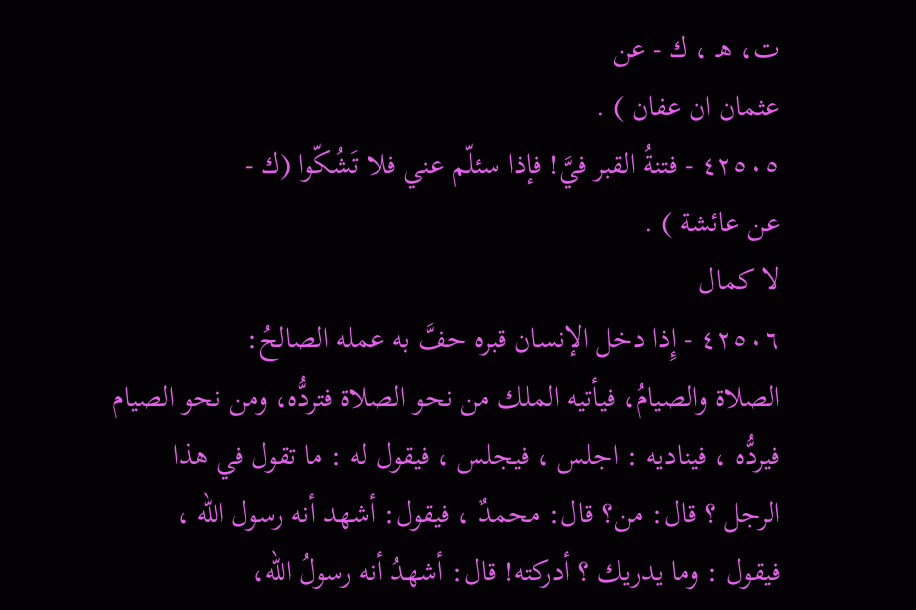ت، هـ ، ك - عن
عثمان ان عفان ) .
٤٢٥٠٥ - فتنةُ القبر فيَّ! فإذا سئلّم عني فلا تَشُكّوا (ك -
عن عائشة ) .
لا كمال
٤٢٥٠٦ - إِذا دخل الإنسان قبره حفَّ به عمله الصالحُ:
الصلاة والصيامُ، فيأتيه الملك من نحو الصلاة فتردُّه، ومن نحو الصيام
فيردُّه ، فيناديه : اجلس ، فيجلس ، فيقول له : ما تقول في هذا
الرجل ؟ قال: من؟ قال: محمدٌ ، فيقول: أشهد أنه رسول الله ،
فيقول : وما يدريك ؟ أدركته! قال: أشهدُ أنه رسولُ الله،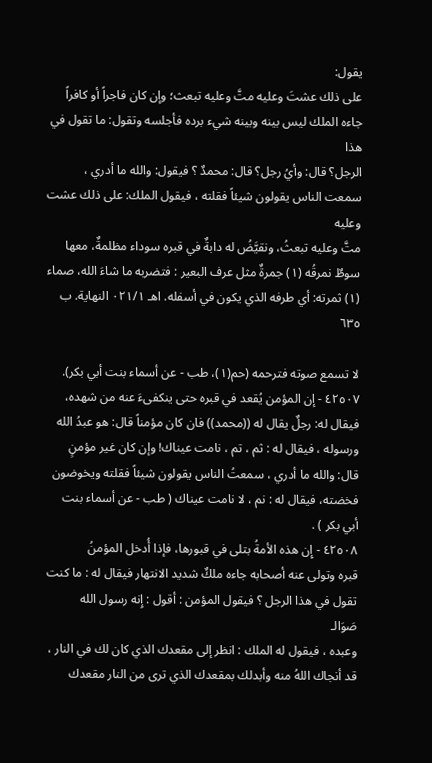يقول:
على ذلك عشتَ وعليه متَّ وعليه تبعث؛ وإن كان فاجراً أو كافراً
جاءه الملك ليس بينه وبينه شيء برده فأجلسه وتقول: ما تقول في هذا
الرجل؟ قال: وأيُ رجل؟ قال: محمدٌ ؟ فيقول: والله ما أدري ،
سمعت الناس يقولون شيئاً فقلته ، فيقول الملك: على ذلك عشت وعليه
متَّ وعليه تبعثُ، ونقيَّضُ له دابةٌ في قبره سوداء مظلمةٌ، معها
سوطٌ نمرقُه (١) جمرةٌ مثل عرف البعير : فتضربه ما شاءَ الله، صماء
(١) ثمرته: أي طرفه الذي يكون في أسفله. اهـ ٠٢١/١ النهاية. ب
٦٣٥

لا تسمع صوته فترحمه (حم(١)، طب - عن أسماء بنت أبي بكر).
٤٢٥٠٧ - إن المؤمن يُقعد في قبره حتى ينكفىءَ عنه من شهده،
فيقال له: رجلٌ يقال له ((محمد)) فان كان مؤمناً قال: هو عبدُ الله
ورسوله ، فيقال له : ثم ، تم ، نامت عيناك! وإن كان غير مؤمنٍ
قال: والله ما أدري ، سمعتُ الناس يقولون شيئاً فقلته ويخوضون
فخضته، فيقال له : نم ، لا نامت عيناك ( طب - عن أسماء بنت
أبي بكر ) .
٤٢٥٠٨ - إِن هذه الأمةُ بتلى في قبورها، فإذا أُدخل المؤمنُ
قبره وتولى عنه أصحابه جاءه ملكٌ شديد الانتهار فيقال له : ما كنت
تقول في هذا الرجل ؟ فيقول المؤمن : أقول : إِنه رسول الله
صَوَالـ
وعبده ، فيقول له الملك : انظر إلى مقعدك الذي كان لك في النار ،
قد أنجاك اللهُ منه وأبدلك بمقعدك الذي ترى من النار مقعدك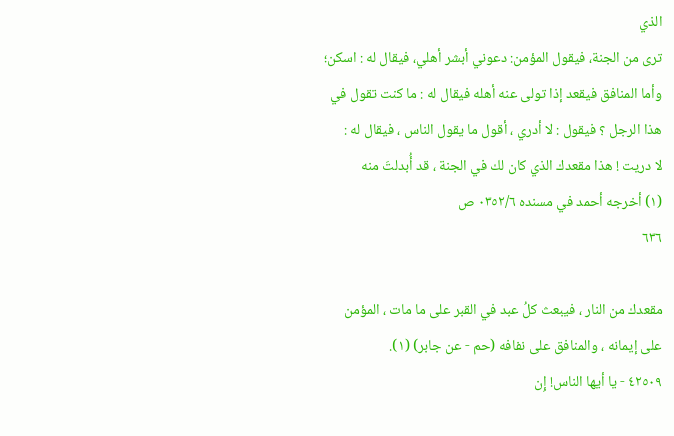الذي
ترى من الجنة، فيقول المؤمن: دعوني أبشر أهلي، فيقال له : اسكن؛
وأما المنافق فيقعد إذا تولى عنه أهله فيقال له : ما كنت تقول في
هذا الرجل ؟ فيقول : لا أدري ، أقول ما يقول الناس ، فيقال له :
لا دريت ! هذا مقعدك الذي كان لك في الجنة ، قد أُبدلتَ منه
(١) أخرجه أحمد في مسنده ٠٣٥٢/٦ ص
٦٣٦

مقعدك من النار ، فيبعث كلُ عبد في القبر على ما مات ، المؤمن
على إيمانه ، والمنافق على نفافه (حم - عن جابر) (١).
٤٢٥٠٩ - يا أيها الناس! إِن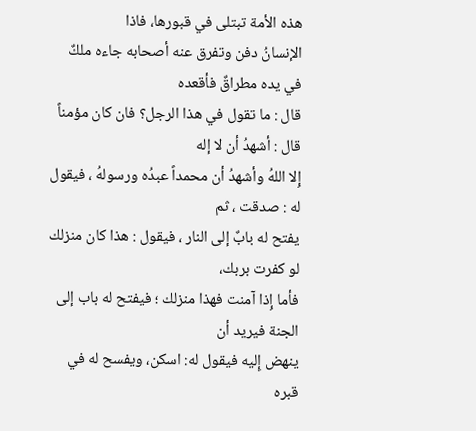هذه الأمة تبتلى في قبورها، فاذا
الإنسانُ دفن وتفرق عنه أصحابه جاءه ملكٌ في يده مطراقٌ فأقعده
قال : ما تقول في هذا الرجل؟ فان كان مؤمناً قال : أشهدُ أن لا إله
إِلا اللهُ وأشهدُ أن محمداً عبدُه ورسولهُ ، فيقول له : صدقت ، ثم
يفتح له بابٌ إلى النار ، فيقول : هذا كان منزلك لو كفرت بربك،
فأما إِذا آمنت فهذا منزلك ؛ فيفتح له باب إلى الجنة فيريد أن
ينهض إِليه فيقول له: اسكن، ويفسح له في قبره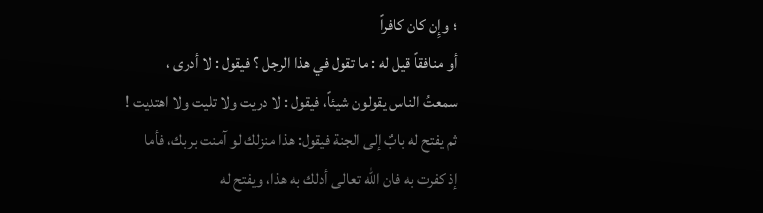؛ وإِن كان كافراً
أو منافقاً قيل له : ما تقول في هذا الرجل ؟ فيقول : لا أدرى ،
سمعتُ الناس يقولون شيئاً، فيقول : لا دريت ولا تليت ولا اهتديت !
ثم يفتح له بابٌ إلى الجنة فيقول: هذا منزلك لو آمنت بربك، فأما
إذ كفرت به فان الله تعالى أدلك به هذا، ويفتح له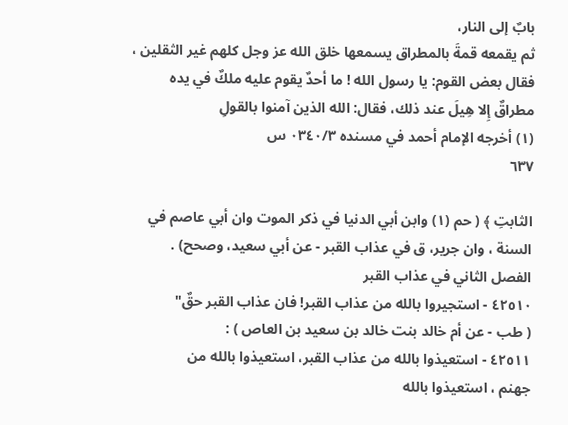بابٌ إلى النار،
ثم يقمعه قمةَ بالمطراق يسمعها خلق الله عز وجل كلهم غير الثقلين ،
فقال بعض القوم: يا رسول الله ! ما أحدٌ يقوم عليه ملكٌ في يده
مطراقٌ إِلا هِيلَ عند ذلك، فقال: الله الذين آمنوا بالقولِ
(١) أخرجه الإمام أحمد في مسنده ٠٣٤٠/٣ س
٦٣٧

الثابتِ ﴾ ( حم (١) وابن أبي الدنيا في ذكر الموت وان أبي عاصم في
السنة ، وان جرير، ق في عذاب القبر - عن أبي سعيد، وصحح) .
الفصل الثاني في عذاب القبر
٤٢٥١٠ - استجيروا بالله من عذاب القبر! فان عذاب القبر حقٌ"
( طب - عن أم خالد بنت خالد بن سعيد بن العاص ) :
٤٢٥١١ - استعيذوا بالله من عذاب القبر، استعيذوا بالله من
جهنم ، استعيذوا بالله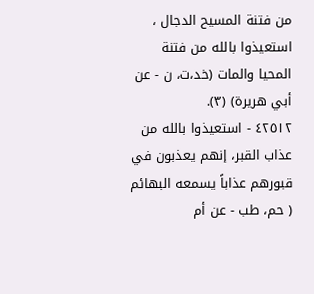من فتنة المسيح الدجال ، استعيذوا بالله من فتنة
المحيا والمات (خد،ت، ن - عن أبي هريرة) (٣).
٤٢٥١٢ - استعيذوا بالله من عذاب القبر، إنهم يعذبون في
قبورهم عذاباً يسمعه البهائم ( حم، طب - عن أم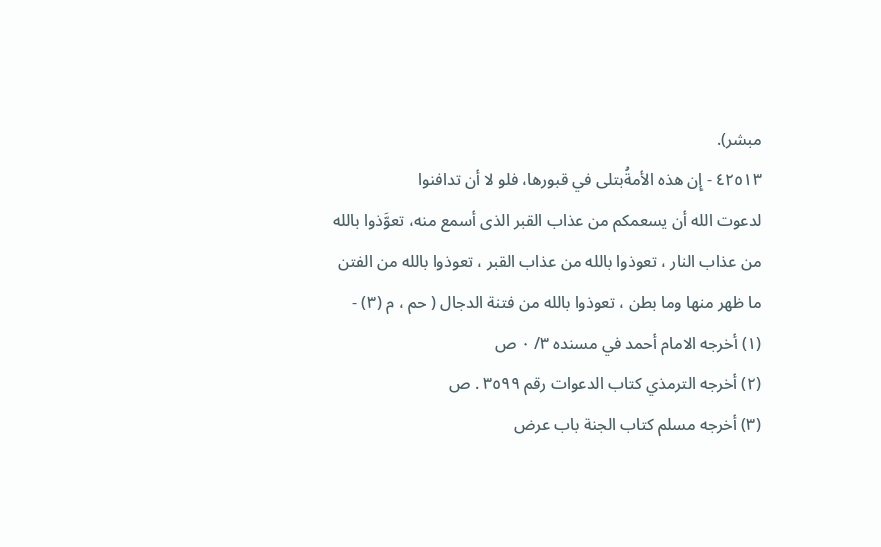مبشر).
٤٢٥١٣ - إِن هذه الأمةُبتلى في قبورها، فلو لا أن تدافنوا
لدعوت الله أن يسعمكم من عذاب القبر الذى أسمع منه، تعوَّذوا بالله
من عذاب النار ، تعوذوا بالله من عذاب القبر ، تعوذوا بالله من الفتن
ما ظهر منها وما بطن ، تعوذوا بالله من فتنة الدجال ( حم ، م (٣) -
(١) أخرجه الامام أحمد في مسنده ٣/ ٠ ص
(٢) أخرجه الترمذي كتاب الدعوات رقم ٣٥٩٩ . ص
(٣) أخرجه مسلم كتاب الجنة باب عرض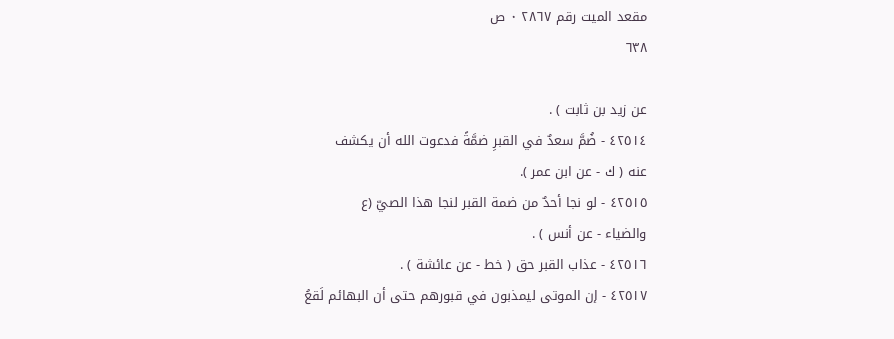مقعد الميت رقم ٢٨٦٧ ٠ ص
٦٣٨

عن زيد بن ثابت ) .
٤٢٥١٤ - ضُمَّ سعدٌ في القبرِ ضمَّةً فدعوت الله أن يكشف
عنه ( ك - عن ابن عمر ).
٤٢٥١٥ - لو نجا أحدٌ من ضمة القبر لنجا هذا الصيّ (ع
والضياء - عن أنس ) .
٤٢٥١٦ - عذاب القبر حق ( خط - عن عائشة ) .
٤٢٥١٧ - إن الموتى ليمذبون في قبورهم حتى أن البهائم لَقعُ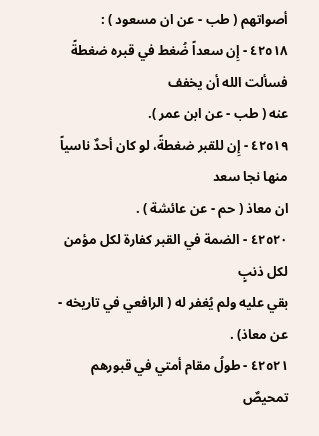أصواتهم ( طب - عن ان مسعود ) :
٤٢٥١٨ - إِن سعداً ضُغط في قبره ضغطةً فسألت الله أن يخفف
عنه ( طب - عن ابن عمر ).
٤٢٥١٩ - إِن للقبر ضغطةً، لو كان أحدٌ ناسياً منها نجا سعد
ان معاذ ( حم - عن عائشة ) .
٤٢٥٢٠ - الضمة في القبر كفارة لكل مؤمن لكل ذنبٍ
بقي عليه ولم يُغفر له ( الرافعي في تاريخه - عن معاذ) .
٤٢٥٢١ - طولُ مقام أمتي في قبورهم تمحيصٌ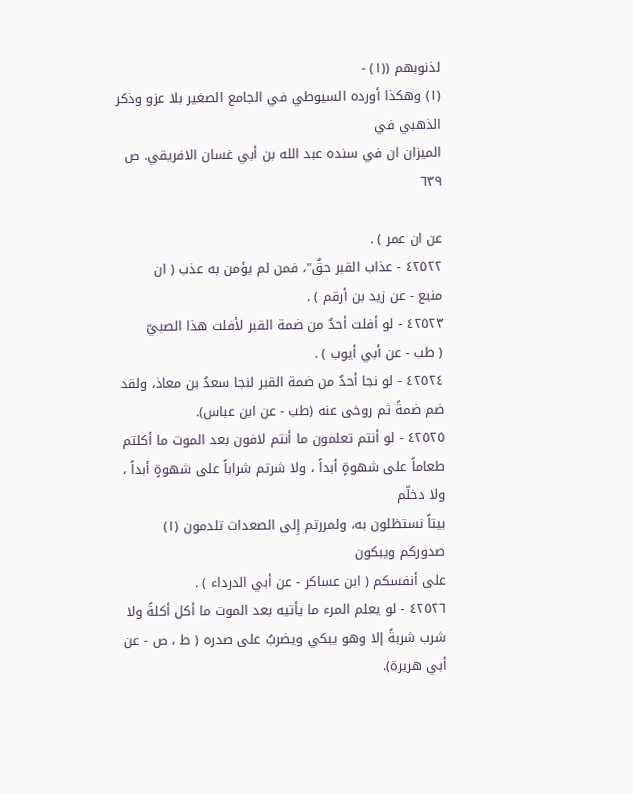لذنوبهم ((١) -
(١) وهكذا أورده السيوطي في الجامع الصغير بلا عزو وذكر الذهبي في
الميزان ان في سنده عبد الله بن أبي غسان الافريقي. ص
٦٣٩

عن ان عمر ) .
٤٢٥٢٢ - عذاب القبر حقٌ"، فمن لم يؤمن به عذب ( ان
منبع - عن زيد بن أرقم ) .
٤٢٥٢٣ - لو أفلت أحدٌ من ضمة القبر لأفلت هذا الصبيّ
( طب - عن أبي أيوب ) .
٤٢٥٢٤ - لو نجا أحدٌ من ضمة القبر لنجا سعدُ بن معاذ، ولقد
ضم ضمةً ثم روخى عنه (طب - عن ابن عباس).
٤٢٥٢٥ - لو أنتم تعلمون ما أنتم لافون بعد الموت ما أكلتم
طعاماً على شهوةٍ أبداً ، ولا شرتم شراباً على شهوةٍ أبداً ، ولا دخلّم
بيتاً نستظلون به، ولمررتم إِلى الصعدات تلدمون (١) صدوركم ويبكون
على أنفسكم ( ابن عساكر - عن أبي الدرداء ) .
٤٢٥٢٦ - لو يعلم المرء ما يأتيه بعد الموت ما أكل أكلةً ولا
شرب شربةً إلا وهو يبكي ويضربُ على صدره ( ط ، ص - عن
أبي هريرة).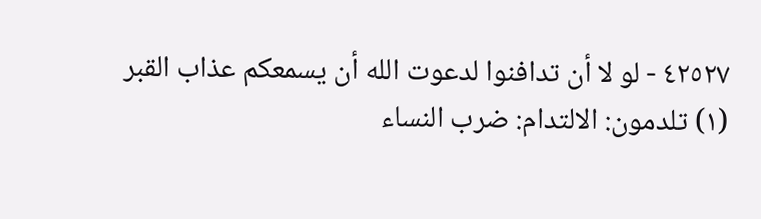٤٢٥٢٧ - لو لا أن تدافنوا لدعوت الله أن يسمعكم عذاب القبر
(١) تلدمون: الالتدام: ضرب النساء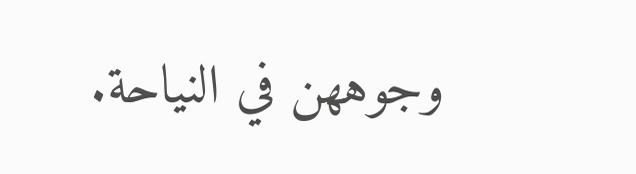وجوههن في النياحة.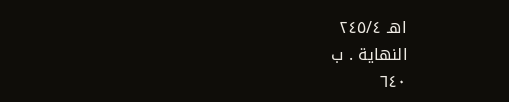اهـ ٢٤٥/٤
النهاية . ب
٦٤٠